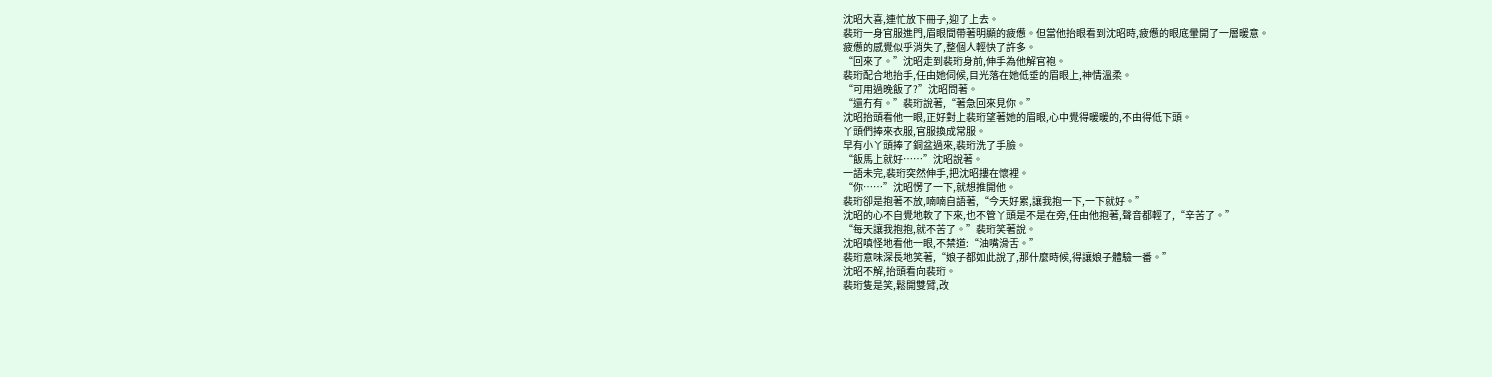沈昭大喜,連忙放下冊子,迎了上去。
裴珩一身官服進門,眉眼間帶著明顯的疲憊。但當他抬眼看到沈昭時,疲憊的眼底暈開了一層暖意。
疲憊的感覺似乎消失了,整個人輕快了許多。
“回來了。”沈昭走到裴珩身前,伸手為他解官袍。
裴珩配合地抬手,任由她伺候,目光落在她低垂的眉眼上,神情溫柔。
“可用過晚飯了?”沈昭問著。
“還冇有。”裴珩說著,“著急回來見你。”
沈昭抬頭看他一眼,正好對上裴珩望著她的眉眼,心中覺得暖暖的,不由得低下頭。
丫頭們捧來衣服,官服換成常服。
早有小丫頭捧了銅盆過來,裴珩洗了手臉。
“飯馬上就好……”沈昭說著。
一語未完,裴珩突然伸手,把沈昭摟在懷裡。
“你……”沈昭愣了一下,就想推開他。
裴珩卻是抱著不放,喃喃自語著,“今天好累,讓我抱一下,一下就好。”
沈昭的心不自覺地軟了下來,也不管丫頭是不是在旁,任由他抱著,聲音都輕了,“辛苦了。”
“每天讓我抱抱,就不苦了。”裴珩笑著說。
沈昭嗔怪地看他一眼,不禁道:“油嘴滑舌。”
裴珩意味深長地笑著,“娘子都如此說了,那什麼時候,得讓娘子體驗一番。”
沈昭不解,抬頭看向裴珩。
裴珩隻是笑,鬆開雙臂,改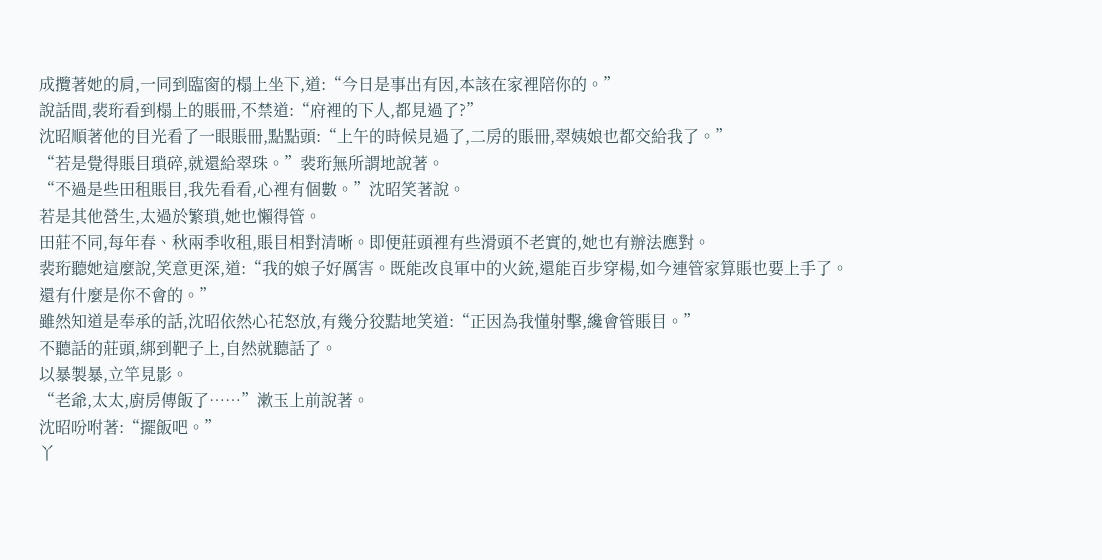成攬著她的肩,一同到臨窗的榻上坐下,道:“今日是事出有因,本該在家裡陪你的。”
說話間,裴珩看到榻上的賬冊,不禁道:“府裡的下人,都見過了?”
沈昭順著他的目光看了一眼賬冊,點點頭:“上午的時候見過了,二房的賬冊,翠姨娘也都交給我了。”
“若是覺得賬目瑣碎,就還給翠珠。”裴珩無所謂地說著。
“不過是些田租賬目,我先看看,心裡有個數。”沈昭笑著說。
若是其他營生,太過於繁瑣,她也懶得管。
田莊不同,每年春、秋兩季收租,賬目相對清晰。即便莊頭裡有些滑頭不老實的,她也有辦法應對。
裴珩聽她這麼說,笑意更深,道:“我的娘子好厲害。既能改良軍中的火銃,還能百步穿楊,如今連管家算賬也要上手了。還有什麼是你不會的。”
雖然知道是奉承的話,沈昭依然心花怒放,有幾分狡黠地笑道:“正因為我懂射擊,纔會管賬目。”
不聽話的莊頭,綁到靶子上,自然就聽話了。
以暴製暴,立竿見影。
“老爺,太太,廚房傳飯了……”漱玉上前說著。
沈昭吩咐著:“擺飯吧。”
丫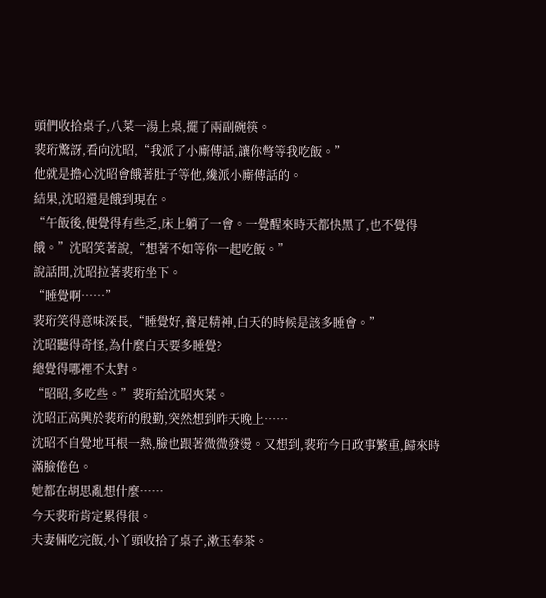頭們收拾桌子,八菜一湯上桌,擺了兩副碗筷。
裴珩驚訝,看向沈昭,“我派了小廝傳話,讓你彆等我吃飯。”
他就是擔心沈昭會餓著肚子等他,纔派小廝傳話的。
結果,沈昭還是餓到現在。
“午飯後,便覺得有些乏,床上躺了一會。一覺醒來時天都快黑了,也不覺得餓。”沈昭笑著說,“想著不如等你一起吃飯。”
說話間,沈昭拉著裴珩坐下。
“睡覺啊……”
裴珩笑得意味深長,“睡覺好,養足精神,白天的時候是該多睡會。”
沈昭聽得奇怪,為什麼白天要多睡覺?
總覺得哪裡不太對。
“昭昭,多吃些。”裴珩給沈昭夾菜。
沈昭正高興於裴珩的殷勤,突然想到昨天晚上……
沈昭不自覺地耳根一熱,臉也跟著微微發燙。又想到,裴珩今日政事繁重,歸來時滿臉倦色。
她都在胡思亂想什麼……
今天裴珩肯定累得很。
夫妻倆吃完飯,小丫頭收拾了桌子,漱玉奉茶。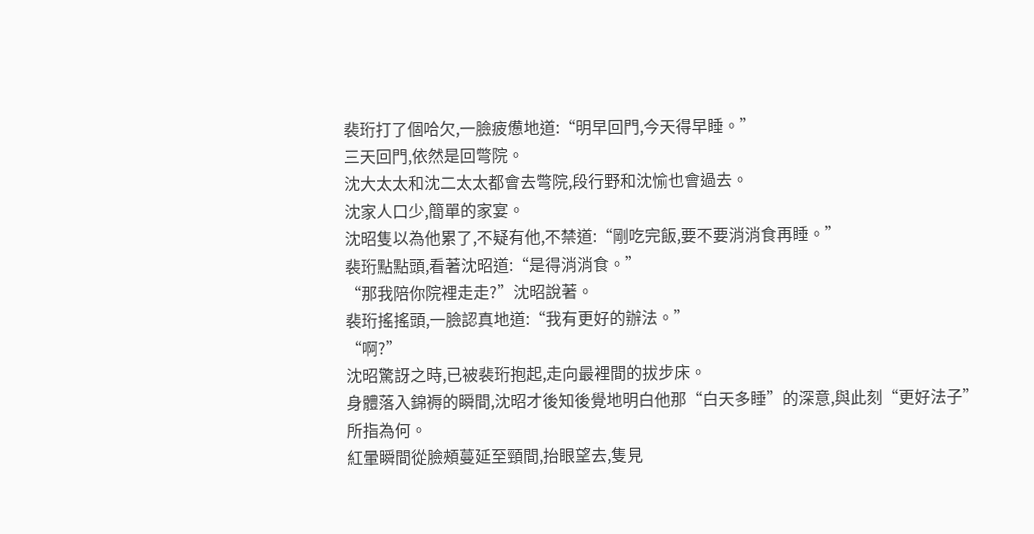裴珩打了個哈欠,一臉疲憊地道:“明早回門,今天得早睡。”
三天回門,依然是回彆院。
沈大太太和沈二太太都會去彆院,段行野和沈愉也會過去。
沈家人口少,簡單的家宴。
沈昭隻以為他累了,不疑有他,不禁道:“剛吃完飯,要不要消消食再睡。”
裴珩點點頭,看著沈昭道:“是得消消食。”
“那我陪你院裡走走?”沈昭說著。
裴珩搖搖頭,一臉認真地道:“我有更好的辦法。”
“啊?”
沈昭驚訝之時,已被裴珩抱起,走向最裡間的拔步床。
身體落入錦褥的瞬間,沈昭才後知後覺地明白他那“白天多睡”的深意,與此刻“更好法子”所指為何。
紅暈瞬間從臉頰蔓延至頸間,抬眼望去,隻見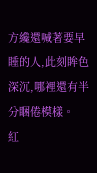方纔還喊著要早睡的人,此刻眸色深沉,哪裡還有半分睏倦模樣。
紅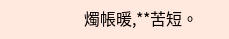燭帳暖,**苦短。